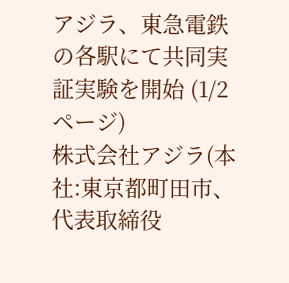アジラ、東急電鉄の各駅にて共同実証実験を開始 (1/2ページ)
株式会社アジラ(本社:東京都町田市、代表取締役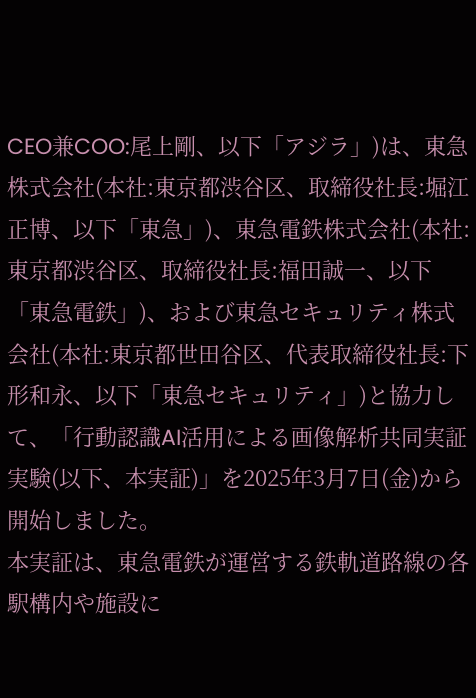CEO兼COO:尾上剛、以下「アジラ」)は、東急株式会社(本社:東京都渋谷区、取締役社長:堀江正博、以下「東急」)、東急電鉄株式会社(本社:東京都渋谷区、取締役社長:福田誠一、以下「東急電鉄」)、および東急セキュリティ株式会社(本社:東京都世田谷区、代表取締役社長:下形和永、以下「東急セキュリティ」)と協力して、「行動認識AI活用による画像解析共同実証実験(以下、本実証)」を2025年3月7日(金)から開始しました。
本実証は、東急電鉄が運営する鉄軌道路線の各駅構内や施設に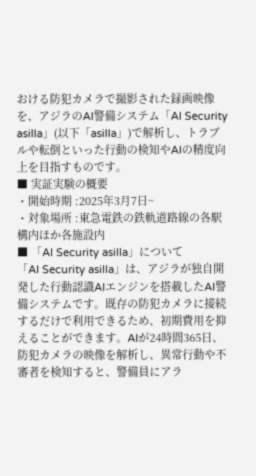おける防犯カメラで撮影された録画映像を、アジラのAI警備システム「AI Security asilla」(以下「asilla」)で解析し、トラブルや転倒といった行動の検知やAIの精度向上を目指すものです。
■ 実証実験の概要
・開始時期 :2025年3月7日~
・対象場所 :東急電鉄の鉄軌道路線の各駅構内ほか各施設内
■ 「AI Security asilla」について
「AI Security asilla」は、アジラが独自開発した行動認識AIエンジンを搭載したAI警備システムです。既存の防犯カメラに接続するだけで利用できるため、初期費用を抑えることができます。AIが24時間365日、防犯カメラの映像を解析し、異常行動や不審者を検知すると、警備員にアラ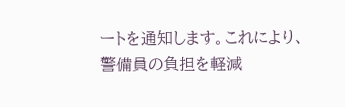ートを通知します。これにより、警備員の負担を軽減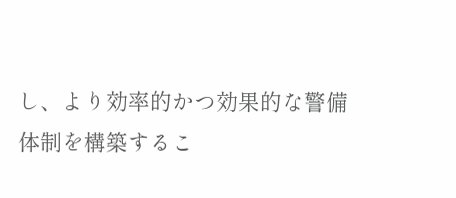し、より効率的かつ効果的な警備体制を構築するこ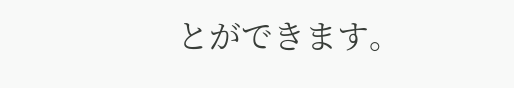とができます。